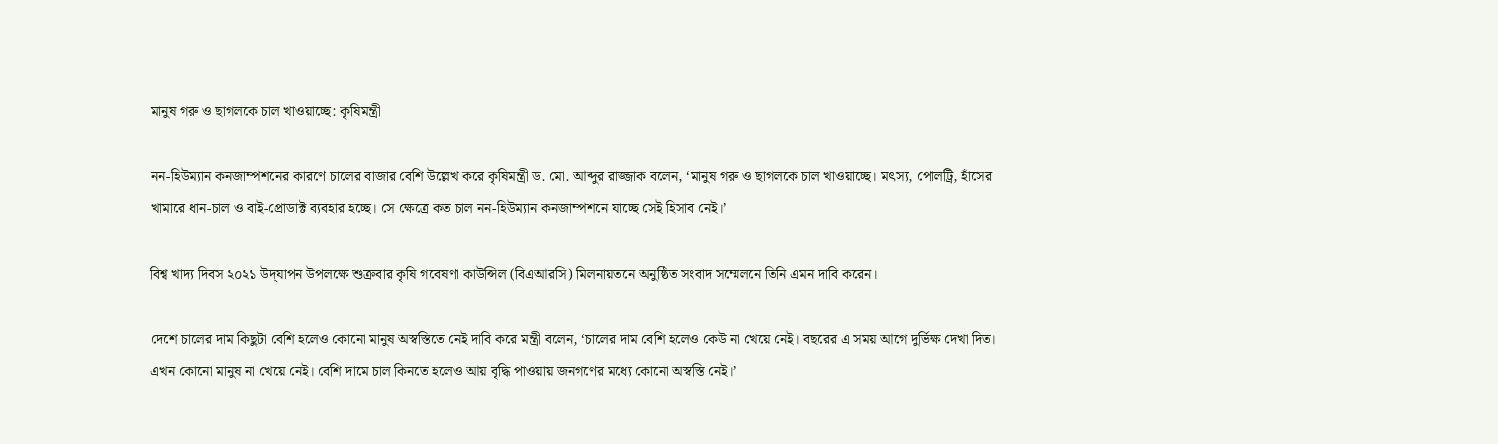মানুষ গরু ও ছাগলকে চাল খাওয়াচ্ছে: কৃষিমন্ত্রী

নন-হিউম্যান কনজাম্পশনের কারণে চালের বাজার বেশি উল্লেখ করে কৃষিমন্ত্রী ড. মো. আব্দুর রাজ্জাক বলেন, ‘মানুষ গরু ও ছাগলকে চাল খাওয়াচ্ছে। মৎস্য, পোলট্রি, হাঁসের খামারে ধান-চাল ও বাই-প্রোডাক্ট ব্যবহার হচ্ছে। সে ক্ষেত্রে কত চাল নন-হিউম্যান কনজাম্পশনে যাচ্ছে সেই হিসাব নেই।’

বিশ্ব খাদ্য দিবস ২০২১ উদ্‌যাপন উপলক্ষে শুক্রবার কৃষি গবেষণা কাউন্সিল (বিএআরসি) মিলনায়তনে অনুষ্ঠিত সংবাদ সম্মেলনে তিনি এমন দাবি করেন।

দেশে চালের দাম কিছুটা বেশি হলেও কোনো মানুষ অস্বস্তিতে নেই দাবি করে মন্ত্রী বলেন, ‘চালের দাম বেশি হলেও কেউ না খেয়ে নেই। বছরের এ সময় আগে দুর্ভিক্ষ দেখা দিত। এখন কোনো মানুষ না খেয়ে নেই। বেশি দামে চাল কিনতে হলেও আয় বৃদ্ধি পাওয়ায় জনগণের মধ্যে কোনো অস্বস্তি নেই।’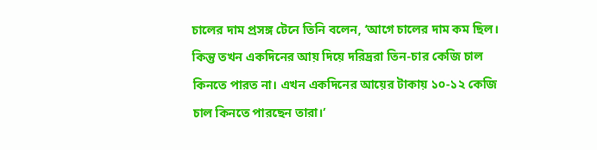চালের দাম প্রসঙ্গ টেনে তিনি বলেন, ‘আগে চালের দাম কম ছিল। কিন্তু তখন একদিনের আয় দিয়ে দরিদ্ররা তিন-চার কেজি চাল কিনতে পারত না। এখন একদিনের আয়ের টাকায় ১০-১২ কেজি চাল কিনতে পারছেন তারা।’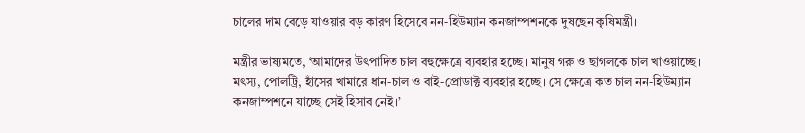চালের দাম বেড়ে যাওয়ার বড় কারণ হিসেবে নন-হিউম্যান কনজাম্পশনকে দুষছেন কৃষিমন্ত্রী।

মন্ত্রীর ভাষ্যমতে, ‘আমাদের উৎপাদিত চাল বহুক্ষেত্রে ব্যবহার হচ্ছে। মানুষ গরু ও ছাগলকে চাল খাওয়াচ্ছে। মৎস্য, পোলট্রি, হাঁসের খামারে ধান-চাল ও বাই-প্রোডাক্ট ব্যবহার হচ্ছে। সে ক্ষেত্রে কত চাল নন-হিউম্যান কনজাম্পশনে যাচ্ছে সেই হিসাব নেই।’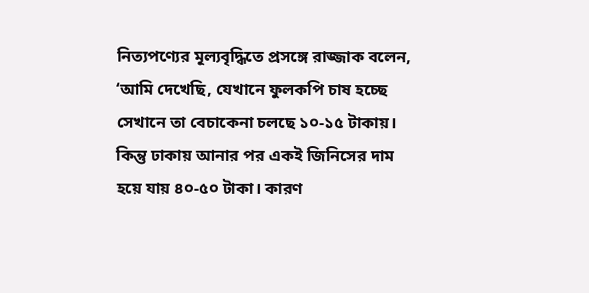নিত্যপণ্যের মূল্যবৃদ্ধিতে প্রসঙ্গে রাজ্জাক বলেন, ‘আমি দেখেছি, যেখানে ফুলকপি চাষ হচ্ছে সেখানে তা বেচাকেনা চলছে ১০-১৫ টাকায়। কিন্তু ঢাকায় আনার পর একই জিনিসের দাম হয়ে যায় ৪০-৫০ টাকা। কারণ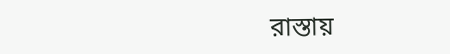রাস্তায়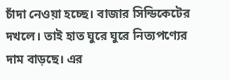চাঁদা নেওয়া হচ্ছে। বাজার সিন্ডিকেটের দখলে। তাই হাত ঘুরে ঘুরে নিত্যপণ্যের দাম বাড়ছে। এর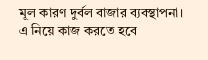মূল কারণ দুর্বল বাজার ব্যবস্থাপনা। এ নিয়ে কাজ করতে হবে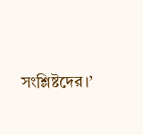সংশ্লিষ্টদের।’